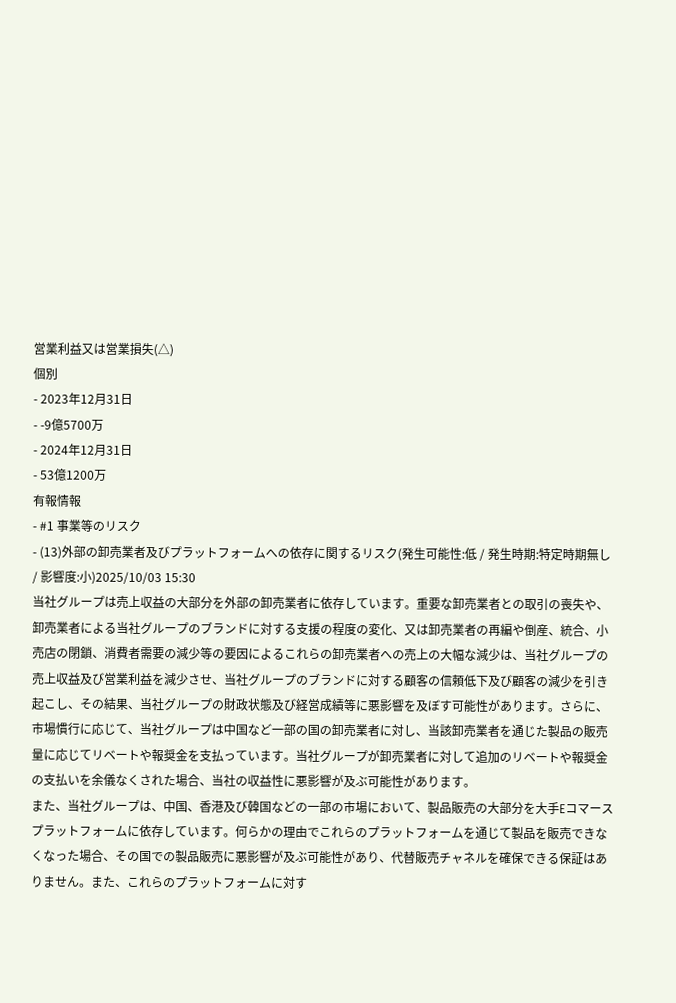営業利益又は営業損失(△)
個別
- 2023年12月31日
- -9億5700万
- 2024年12月31日
- 53億1200万
有報情報
- #1 事業等のリスク
- (13)外部の卸売業者及びプラットフォームへの依存に関するリスク(発生可能性:低 / 発生時期:特定時期無し / 影響度:小)2025/10/03 15:30
当社グループは売上収益の大部分を外部の卸売業者に依存しています。重要な卸売業者との取引の喪失や、卸売業者による当社グループのブランドに対する支援の程度の変化、又は卸売業者の再編や倒産、統合、小売店の閉鎖、消費者需要の減少等の要因によるこれらの卸売業者への売上の大幅な減少は、当社グループの売上収益及び営業利益を減少させ、当社グループのブランドに対する顧客の信頼低下及び顧客の減少を引き起こし、その結果、当社グループの財政状態及び経営成績等に悪影響を及ぼす可能性があります。さらに、市場慣行に応じて、当社グループは中国など一部の国の卸売業者に対し、当該卸売業者を通じた製品の販売量に応じてリベートや報奨金を支払っています。当社グループが卸売業者に対して追加のリベートや報奨金の支払いを余儀なくされた場合、当社の収益性に悪影響が及ぶ可能性があります。
また、当社グループは、中国、香港及び韓国などの一部の市場において、製品販売の大部分を大手Eコマースプラットフォームに依存しています。何らかの理由でこれらのプラットフォームを通じて製品を販売できなくなった場合、その国での製品販売に悪影響が及ぶ可能性があり、代替販売チャネルを確保できる保証はありません。また、これらのプラットフォームに対す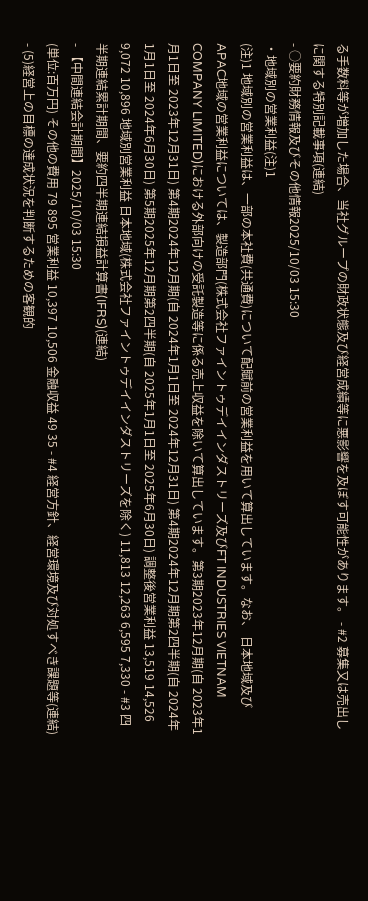る手数料等が増加した場合、当社グループの財政状態及び経営成績等に悪影響を及ぼす可能性があります。 - #2 募集又は売出しに関する特別記載事項(連結)
- ○要約財務情報及びその他情報2025/10/03 15:30
・地域別の営業利益(注)1
(注)1 地域別の営業利益は、一部の本社費(共通費)について配賦前の営業利益を用いて算出しています。なお、 日本地域及びAPAC地域の営業利益については、製造部門(株式会社ファイントゥデイインダストリーズ及びFT INDUSTRIES VIETNAM COMPANY LIMITED)における外部向けの受託製造等に係る売上収益を除いて算出しています。第3期2023年12月期(自 2023年1月1日至 2023年12月31日) 第4期2024年12月期(自 2024年1月1日至 2024年12月31日) 第4期2024年12月期第2四半期(自 2024年1月1日至 2024年6月30日) 第5期2025年12月期第2四半期(自 2025年1月1日至 2025年6月30日) 調整後営業利益 13,519 14,526 9,072 10,896 地域別営業利益 日本地域(株式会社ファイントゥデイインダストリーズを除く) 11,813 12,263 6,595 7,330 - #3 四半期連結累計期間、要約四半期連結損益計算書(IFRS)(連結)
- 【中間連結会計期間】2025/10/03 15:30
(単位:百万円) その他の費用 79 895 営業利益 10,397 10,506 金融収益 49 35 - #4 経営方針、経営環境及び対処すべき課題等(連結)
- (5)経営上の目標の達成状況を判断するための客観的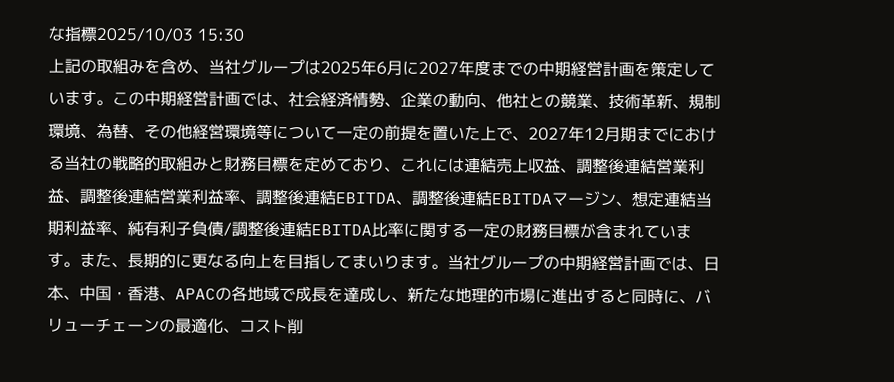な指標2025/10/03 15:30
上記の取組みを含め、当社グループは2025年6月に2027年度までの中期経営計画を策定しています。この中期経営計画では、社会経済情勢、企業の動向、他社との競業、技術革新、規制環境、為替、その他経営環境等について一定の前提を置いた上で、2027年12月期までにおける当社の戦略的取組みと財務目標を定めており、これには連結売上収益、調整後連結営業利益、調整後連結営業利益率、調整後連結EBITDA、調整後連結EBITDAマージン、想定連結当期利益率、純有利子負債/調整後連結EBITDA比率に関する一定の財務目標が含まれています。また、長期的に更なる向上を目指してまいります。当社グループの中期経営計画では、日本、中国・香港、APACの各地域で成長を達成し、新たな地理的市場に進出すると同時に、バリューチェーンの最適化、コスト削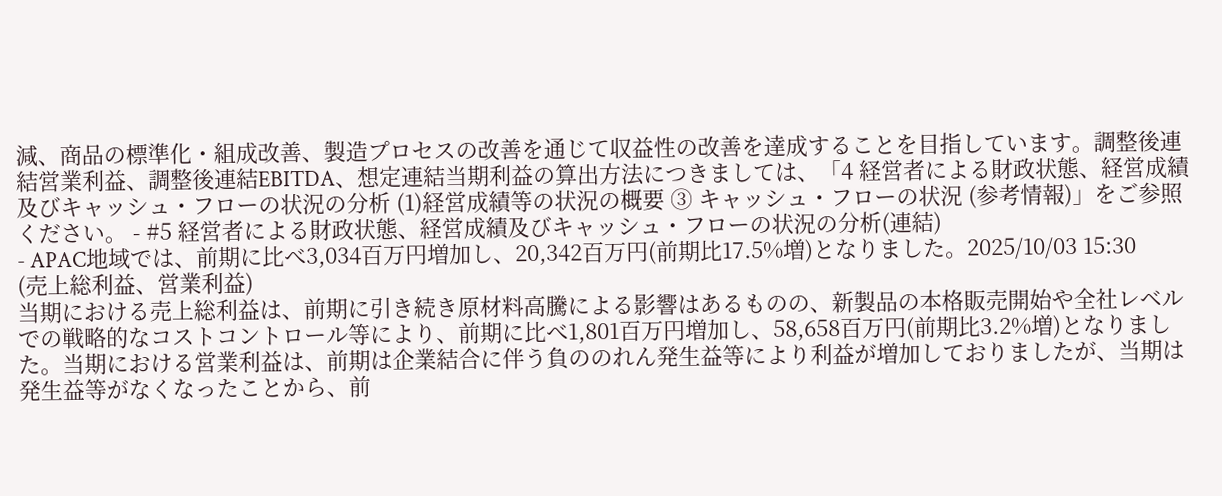減、商品の標準化・組成改善、製造プロセスの改善を通じて収益性の改善を達成することを目指しています。調整後連結営業利益、調整後連結EBITDA、想定連結当期利益の算出方法につきましては、「4 経営者による財政状態、経営成績及びキャッシュ・フローの状況の分析 (1)経営成績等の状況の概要 ③ キャッシュ・フローの状況 (参考情報)」をご参照ください。 - #5 経営者による財政状態、経営成績及びキャッシュ・フローの状況の分析(連結)
- APAC地域では、前期に比べ3,034百万円増加し、20,342百万円(前期比17.5%増)となりました。2025/10/03 15:30
(売上総利益、営業利益)
当期における売上総利益は、前期に引き続き原材料高騰による影響はあるものの、新製品の本格販売開始や全社レベルでの戦略的なコストコントロール等により、前期に比べ1,801百万円増加し、58,658百万円(前期比3.2%増)となりました。当期における営業利益は、前期は企業結合に伴う負ののれん発生益等により利益が増加しておりましたが、当期は発生益等がなくなったことから、前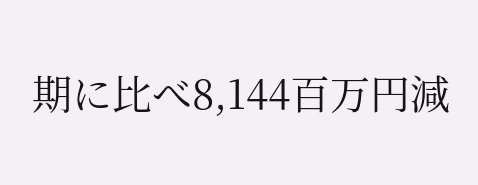期に比べ8,144百万円減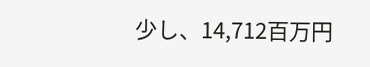少し、14,712百万円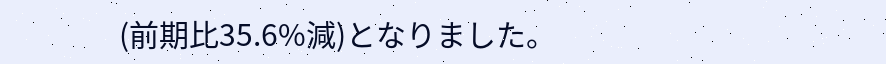(前期比35.6%減)となりました。